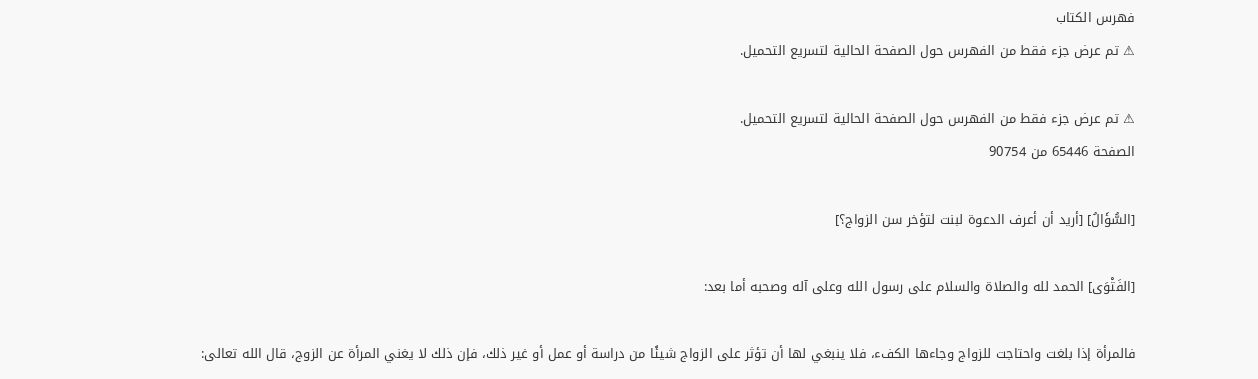فهرس الكتاب
⚠ تم عرض جزء فقط من الفهرس حول الصفحة الحالية لتسريع التحميل.

⚠ تم عرض جزء فقط من الفهرس حول الصفحة الحالية لتسريع التحميل.
الصفحة 65446 من 90754

[السُّؤَالُ] [أريد أن أعرف الدعوة لبنت لتؤخر سن الزواج؟]

[الفَتْوَى] الحمد لله والصلاة والسلام على رسول الله وعلى آله وصحبه أما بعد:

فالمرأة إذا بلغت واحتاجت للزواج وجاءها الكفء، فلا ينبغي لها أن تؤثر على الزواج شيئًا من دراسة أو عمل أو غير ذلك، فإن ذلك لا يغني المرأة عن الزوج، قال الله تعالى: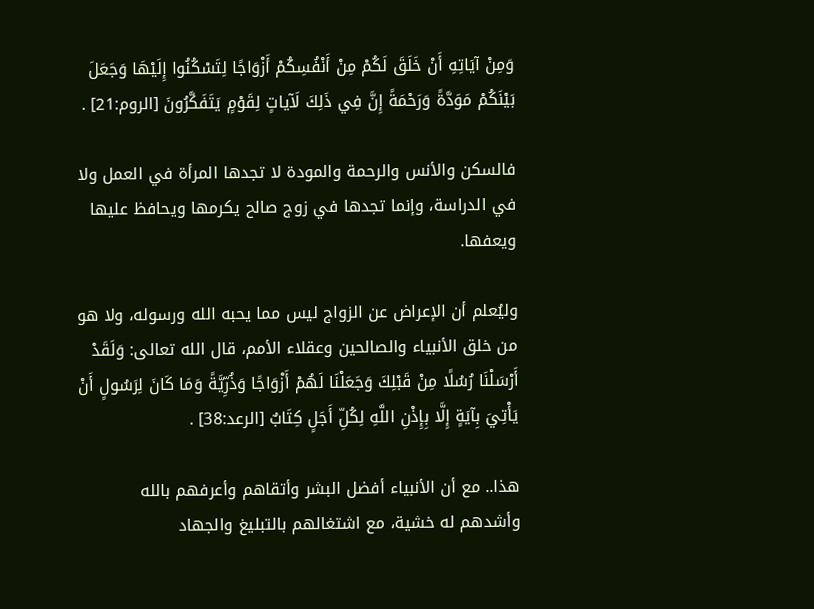وَمِنْ آيَاتِهِ أَنْ خَلَقَ لَكُمْ مِنْ أَنْفُسِكُمْ أَزْوَاجًا لِتَسْكُنُوا إِلَيْهَا وَجَعَلَ بَيْنَكُمْ مَوَدَّةً وَرَحْمَةً إِنَّ فِي ذَلِكَ لَآياتٍ لِقَوْمٍ يَتَفَكَّرُونَ [الروم:21] .

فالسكن والأنس والرحمة والمودة لا تجدها المرأة في العمل ولا في الدراسة، وإنما تجدها في زوج صالح يكرمها ويحافظ عليها ويعفها.

وليُعلم أن الإعراض عن الزواج ليس مما يحبه الله ورسوله، ولا هو من خلق الأنبياء والصالحين وعقلاء الأمم، قال الله تعالى: وَلَقَدْ أَرْسَلْنَا رُسُلًا مِنْ قَبْلِكَ وَجَعَلْنَا لَهُمْ أَزْوَاجًا وَذُرِّيَّةً وَمَا كَانَ لِرَسُولٍ أَنْ يَأْتِيَ بِآيَةٍ إِلَّا بِإِذْنِ اللَّهِ لِكُلِّ أَجَلٍ كِتَابٌ [الرعد:38] .

هذا.. مع أن الأنبياء أفضل البشر وأتقاهم وأعرفهم بالله وأشدهم له خشية، مع اشتغالهم بالتبليغ والجهاد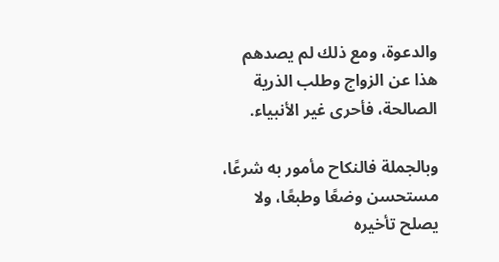والدعوة، ومع ذلك لم يصدهم هذا عن الزواج وطلب الذرية الصالحة، فأحرى غير الأنبياء.

وبالجملة فالنكاح مأمور به شرعًا، مستحسن وضعًا وطبعًا، ولا يصلح تأخيره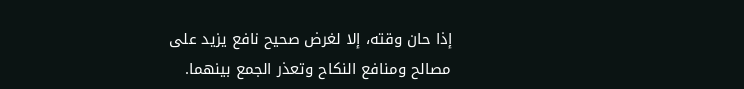إذا حان وقته، إلا لغرض صحيح نافع يزيد على مصالح ومنافع النكاح وتعذر الجمع بينهما.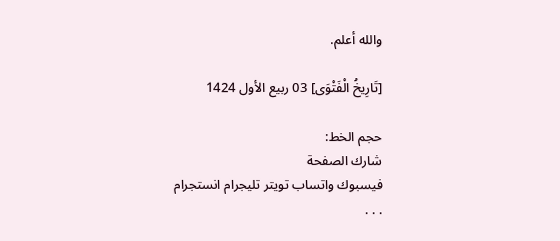والله أعلم.

[تَارِيخُ الْفَتْوَى] 03 ربيع الأول 1424

حجم الخط:
شارك الصفحة
فيسبوك واتساب تويتر تليجرام انستجرام
. . .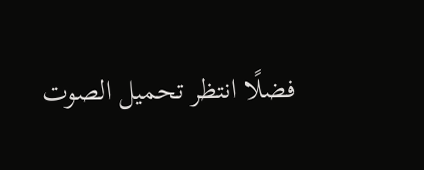فضلًا انتظر تحميل الصوت